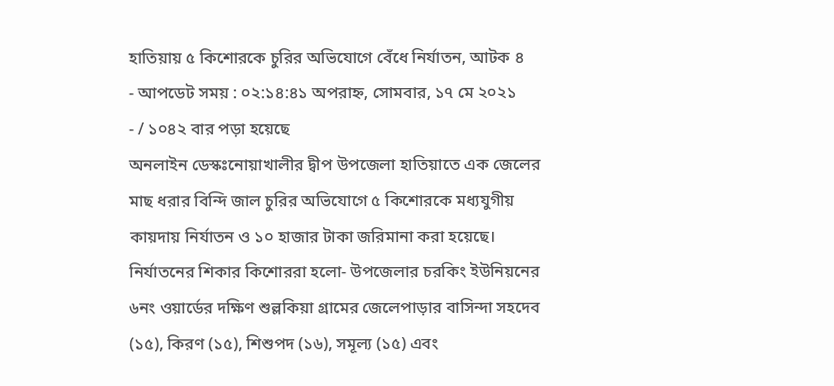হাতিয়ায় ৫ কিশোরকে চুরির অভিযোগে বেঁধে নির্যাতন, আটক ৪
- আপডেট সময় : ০২:১৪:৪১ অপরাহ্ন, সোমবার, ১৭ মে ২০২১
- / ১০৪২ বার পড়া হয়েছে
অনলাইন ডেস্কঃনোয়াখালীর দ্বীপ উপজেলা হাতিয়াতে এক জেলের মাছ ধরার বিন্দি জাল চুরির অভিযোগে ৫ কিশোরকে মধ্যযুগীয় কায়দায় নির্যাতন ও ১০ হাজার টাকা জরিমানা করা হয়েছে।
নির্যাতনের শিকার কিশোররা হলো- উপজেলার চরকিং ইউনিয়নের ৬নং ওয়ার্ডের দক্ষিণ শুল্লকিয়া গ্রামের জেলেপাড়ার বাসিন্দা সহদেব (১৫), কিরণ (১৫), শিশুপদ (১৬), সমূল্য (১৫) এবং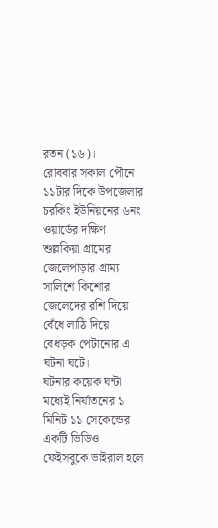রতন (১৬)।
রোববার সকাল পৌনে ১১টার দিকে উপজেলার চরকিং ইউনিয়নের ৬নং ওয়ার্ডের দক্ষিণ শুল্লকিয়া গ্রামের জেলেপাড়ার গ্রাম্য সালিশে কিশোর জেলেদের রশি দিয়ে বেঁধে লাঠি দিয়ে বেধড়ক পেটানোর এ ঘটনা ঘটে।
ঘটনার কয়েক ঘন্টা মধ্যেই নির্যাতনের ১ মিনিট ১১ সেকেন্ডের একটি ভিডিও ফেইসবুকে ভাইরাল হলে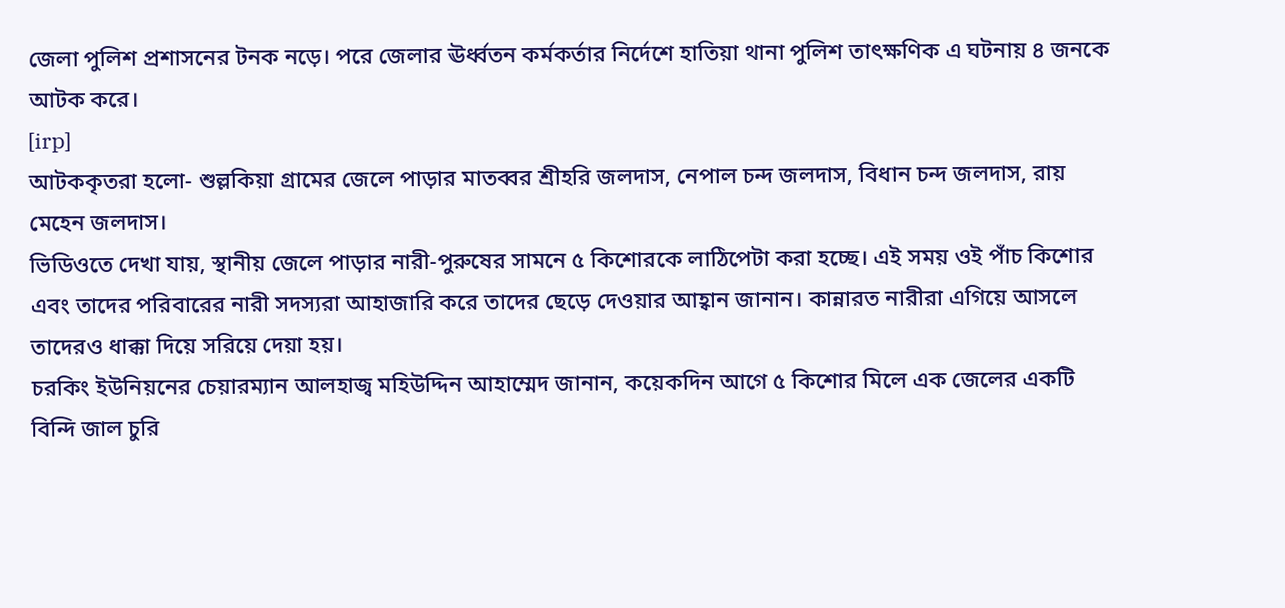জেলা পুলিশ প্রশাসনের টনক নড়ে। পরে জেলার ঊর্ধ্বতন কর্মকর্তার নির্দেশে হাতিয়া থানা পুলিশ তাৎক্ষণিক এ ঘটনায় ৪ জনকে আটক করে।
[irp]
আটককৃতরা হলো- শুল্লকিয়া গ্রামের জেলে পাড়ার মাতব্বর শ্রীহরি জলদাস, নেপাল চন্দ জলদাস, বিধান চন্দ জলদাস, রায় মেহেন জলদাস।
ভিডিওতে দেখা যায়, স্থানীয় জেলে পাড়ার নারী-পুরুষের সামনে ৫ কিশোরকে লাঠিপেটা করা হচ্ছে। এই সময় ওই পাঁচ কিশোর এবং তাদের পরিবারের নারী সদস্যরা আহাজারি করে তাদের ছেড়ে দেওয়ার আহ্বান জানান। কান্নারত নারীরা এগিয়ে আসলে তাদেরও ধাক্কা দিয়ে সরিয়ে দেয়া হয়।
চরকিং ইউনিয়নের চেয়ারম্যান আলহাজ্ব মহিউদ্দিন আহাম্মেদ জানান, কয়েকদিন আগে ৫ কিশোর মিলে এক জেলের একটি বিন্দি জাল চুরি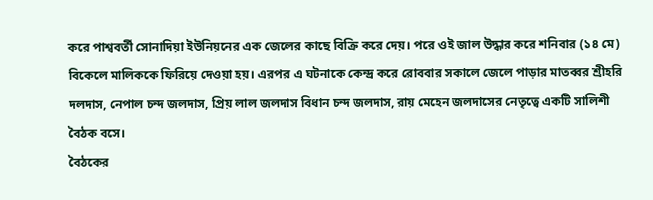করে পাশ্ববর্তী সোনাদিয়া ইউনিয়নের এক জেলের কাছে বিক্রি করে দেয়। পরে ওই জাল উদ্ধার করে শনিবার (১৪ মে) বিকেলে মালিককে ফিরিয়ে দেওয়া হয়। এরপর এ ঘটনাকে কেন্দ্র করে রোববার সকালে জেলে পাড়ার মাতব্বর শ্রীহরি দলদাস, নেপাল চন্দ জলদাস, প্রিয় লাল জলদাস বিধান চন্দ জলদাস, রায় মেহেন জলদাসের নেতৃত্বে একটি সালিশী বৈঠক বসে।
বৈঠকের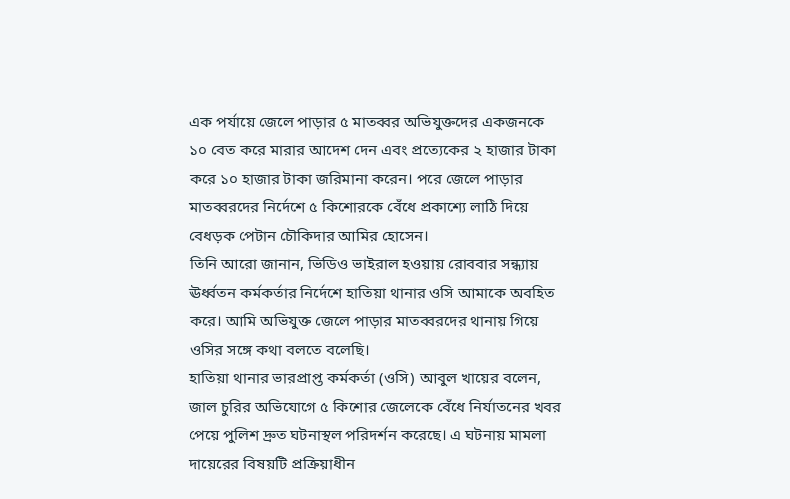এক পর্যায়ে জেলে পাড়ার ৫ মাতব্বর অভিযুক্তদের একজনকে ১০ বেত করে মারার আদেশ দেন এবং প্রত্যেকের ২ হাজার টাকা করে ১০ হাজার টাকা জরিমানা করেন। পরে জেলে পাড়ার মাতব্বরদের নির্দেশে ৫ কিশোরকে বেঁধে প্রকাশ্যে লাঠি দিয়ে বেধড়ক পেটান চৌকিদার আমির হোসেন।
তিনি আরো জানান, ভিডিও ভাইরাল হওয়ায় রোববার সন্ধ্যায় ঊর্ধ্বতন কর্মকর্তার নির্দেশে হাতিয়া থানার ওসি আমাকে অবহিত করে। আমি অভিযুক্ত জেলে পাড়ার মাতব্বরদের থানায় গিয়ে ওসির সঙ্গে কথা বলতে বলেছি।
হাতিয়া থানার ভারপ্রাপ্ত কর্মকর্তা (ওসি) আবুল খায়ের বলেন, জাল চুরির অভিযোগে ৫ কিশোর জেলেকে বেঁধে নির্যাতনের খবর পেয়ে পুলিশ দ্রুত ঘটনাস্থল পরিদর্শন করেছে। এ ঘটনায় মামলা দায়েরের বিষয়টি প্রক্রিয়াধীন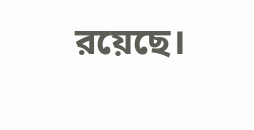রয়েছে।